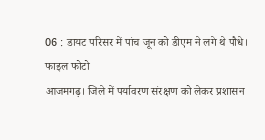06 : डायट परिसर में पांच जून को डीएम ने लगे थे पौधे। फाइल फोटो
आजमगढ़। जिले में पर्यावरण संरक्षण को लेकर प्रशासन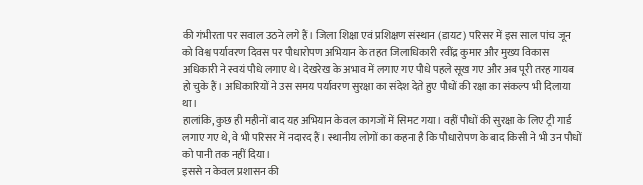की गंभीरता पर सवाल उठने लगे हैं। जिला शिक्षा एवं प्रशिक्षण संस्थान (डायट) परिसर में इस साल पांच जून को विश्व पर्यावरण दिवस पर पौधारोपण अभियान के तहत जिलाधिकारी रवींद्र कुमार और मुख्य विकास अधिकारी ने स्वयं पौधे लगाए थे। देखरेख के अभाव में लगाए गए पौधे पहले सूख गए और अब पूरी तरह गायब हो चुके हैं। अधिकारियों ने उस समय पर्यावरण सुरक्षा का संदेश देते हुए पौधों की रक्षा का संकल्प भी दिलाया था।
हालांकि, कुछ ही महीनों बाद यह अभियान केवल कागजों में सिमट गया। वहीं पौधों की सुरक्षा के लिए ट्री गार्ड लगाए गए थे, वे भी परिसर में नदारद हैं। स्थानीय लोगों का कहना है कि पौधारोपण के बाद किसी ने भी उन पौधों को पानी तक नहीं दिया।
इससे न केवल प्रशासन की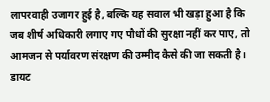लापरवाही उजागर हुई है, बल्कि यह सवाल भी खड़ा हुआ है कि जब शीर्ष अधिकारी लगाए गए पौधों की सुरक्षा नहीं कर पाए, तो आमजन से पर्यावरण संरक्षण की उम्मीद कैसे की जा सकती है। डायट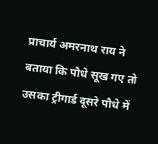प्राचार्य अमरनाथ राय ने बताया कि पौधे सूख गए तो उसका ट्रीगार्ड दूसरे पौधे में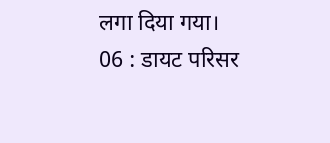लगा दिया गया।
06 : डायट परिसर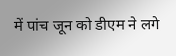में पांच जून को डीएम ने लगे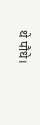थे पौधे।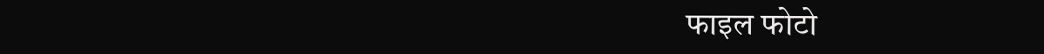फाइल फोटो